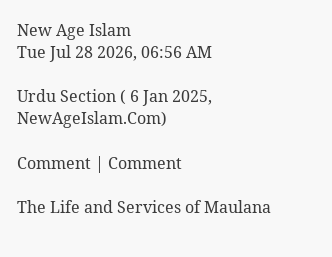New Age Islam
Tue Jul 28 2026, 06:56 AM

Urdu Section ( 6 Jan 2025, NewAgeIslam.Com)

Comment | Comment

The Life and Services of Maulana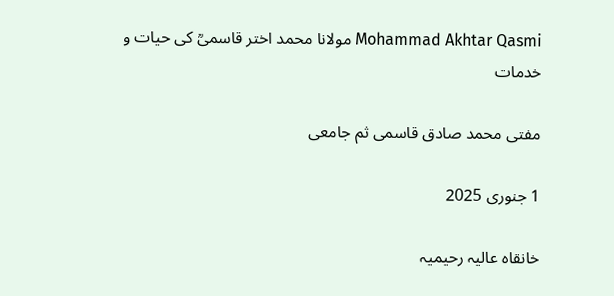Mohammad Akhtar Qasmi مولانا محمد اختر قاسمیؒ کی حیات و خدمات

مفتی محمد صادق قاسمی ثم جامعی

1 جنوری 2025

خانقاہ عالیہ رحیمیہ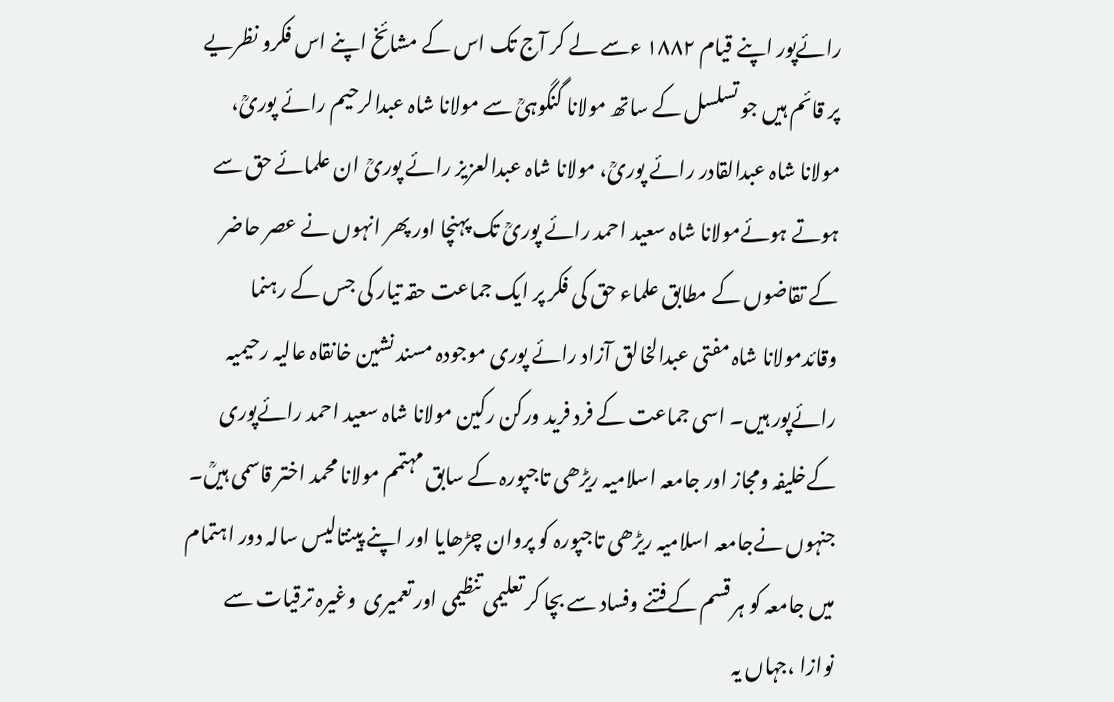رائےپور اپنے قیام ۱۸۸۲ ءسے لے کر آج تک اس کے مشائخ اپنے اس فکرو نظریے پر قائم ہیں جو تسلسل کے ساتھ مولانا گنگوہیؒ سے مولانا شاہ عبدالرحیم رائے پوریؒ، مولانا شاہ عبدالقادر رائے پوریؒ، مولانا شاہ عبدالعزیز رائے پوریؒ ان علمائے حق سے ہوتے ہوئےمولانا شاہ سعید احمد رائے پوریؒ تک پہنچا اور پھر انہوں نے عصر حاضر کے تقاضوں کے مطابق علماء حق کی فکر پر ایک جماعت حقہ تیار کی جس کے رہنما وقائدمولانا شاہ مفتی عبدالخالق آزاد رائے پوری موجودہ مسند نشین خانقاہ عالیہ رحیمیہ رائےپور ہیں۔ اسی جماعت کے فرد فرید ورکن رکین مولانا شاہ سعید احمد رائےپوری کےخلیفہ ومجاز اور جامعہ اسلامیہ ریڑھی تاجپورہ کے سابق مہتمم مولانا محمد اختر قاسمی ہیںؒ۔ جنہوں نےجامعہ اسلامیہ ریڑھی تاجپورہ کو پروان چڑھایا اور اپنے پینتالیس سالہ دور اہتمام میں جامعہ کو ہر قسم کےفتنے وفساد سے بچا کر تعلیمی تنظیمی اور تعمیری  وغیرہ ترقیات سے نوازا ،جہاں یہ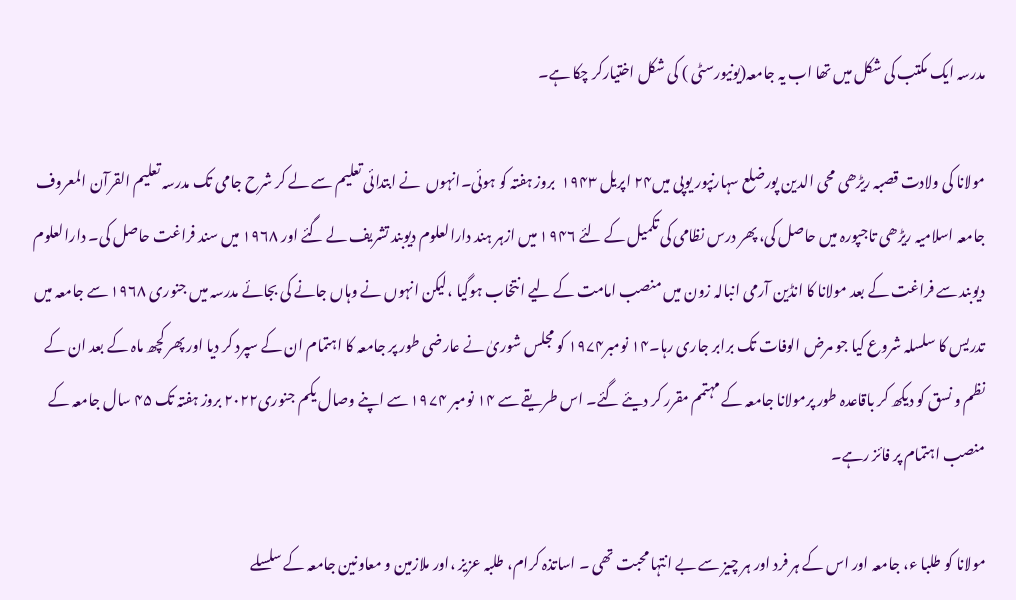مدرسہ ایک مکتب کی شکل میں تھا اب یہ جامعہ(یونیورسٹی ) کی شکل اختیارکر چکا ہے۔

مولانا کی ولادت قصبہ ریڑھی محی الدین پورضلع سہارنپور یوپی میں۲۴ اپریل ۱۹۴۳  بروز ہفتہ کو ہوئی۔انہوں  نے ابتدائی تعلیم سے لے کر شرح جامی تک مدرسہ تعلیم القرآن المعروف جامعہ اسلامیہ ریڑھی تاجپورہ میں حاصل کی، پھر درس نظامی کی تکمیل کے لئے ۱۹۴۶ میں ازہر ہند دارالعلوم دیوبند تشریف لے گئے اور ۱۹۶۸ میں سند فراغت حاصل کی۔ دارالعلوم دیوبند سے فراغت کے بعد مولانا کا انڈین آرمی انبالہ زون میں منصب امامت کے لیے انتخاب ہوگیا ،لیکن انہوں نے وہاں جانے کی بجائے مدرسہ میں جنوری ۱۹۶۸ سے جامعہ میں تدریس کا سلسلہ شروع کیا جو مرض الوفات تک برابر جاری رہا۔۱۴ نومبر۱۹۷۴ کو مجلس شوریٰ نے عارضی طور پر جامعہ کا اہتمام ان کے سپرد کر دیا اور پھر کچھ ماہ کے بعد ان کے نظم و نسق کو دیکھ کر باقاعدہ طور پرمولانا جامعہ کے مہتمم مقرر کر دیئے گئے۔ اس طریقے سے ۱۴ نومبر ۱۹۷۴ سے اپنے وصال یکم جنوری۲۰۲۲ بروز ہفتہ تک ۴۵ سال جامعہ کے منصب اہتمام پر فائز رہے۔

مولانا کو طلبا ء، جامعہ اور اس کے ہر فرد اور ہر چیز سے بے انتہا محبت تھی ۔ اساتذہ کرام، طلبہ عزیز ،اور ملازمین و معاونین جامعہ کے سلسلے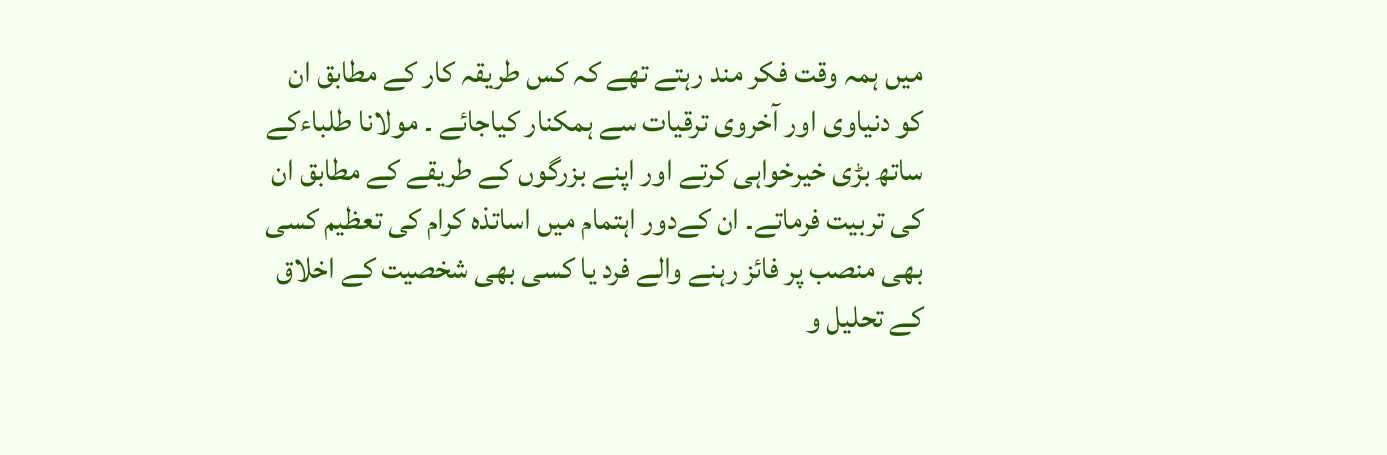میں ہمہ وقت فکر مند رہتے تھے کہ کس طریقہ کار کے مطابق ان کو دنیاوی اور آخروی ترقیات سے ہمکنار کیاجائے ۔ مولانا طلباءکے ساتھ بڑی خیرخواہی کرتے اور اپنے بزرگوں کے طریقے کے مطابق ان کی تربیت فرماتے۔ ان کےدور اہتمام میں اساتذہ کرام کی تعظیم کسی بھی منصب پر فائز رہنے والے فرد یا کسی بھی شخصیت کے اخلاق کے تحلیل و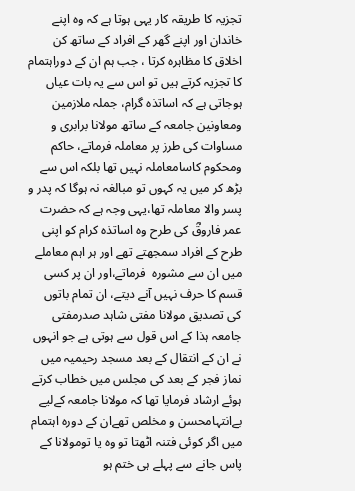تجزیہ کا طریقہ کار یہی ہوتا ہے کہ وہ اپنے خاندان اور اپنے گھر کے افراد کے ساتھ کن اخلاق کا مظاہرہ کرتا ، جب ہم ان کے دوراہتمام کا تجزیہ کرتے ہیں تو اس سے یہ بات عیاں ہوجاتی ہے کہ اساتذہ گرام، جملہ ملازمین ومعاونین جامعہ کے ساتھ مولانا برابری و مساوات کی طرز پر معاملہ فرماتے، حاکم ومحکوم کاسامعاملہ نہیں تھا بلکہ اس سے بڑھ کر میں یہ کہوں تو مبالغہ نہ ہوگا کہ پدر و پسر والا معاملہ تھا،یہی وجہ ہے کہ حضرت عمر فاروقؓ کی طرح وہ اساتذہ کرام کو اپنی طرح کے افراد سمجھتے تھے اور ہر اہم معاملے میں ان سے مشورہ  فرماتے،اور ان پر کسی قسم کا حرف نہیں آنے دیتے، ان تمام باتوں کی تصدیق مولانا مفتی شاہد صدرمفتی جامعہ ہذا کے اس قول سے ہوتی ہے جو انہوں نے ان کے انتقال کے بعد مسجد رحیمیہ میں نماز فجر کے بعد کی مجلس میں خطاب کرتے ہوئے ارشاد فرمایا تھا کہ مولانا جامعہ کےلیے بےانتہامحسن و مخلص تھےان کے دورہ اہتمام میں اگر کوئی فتنہ اٹھتا تو وہ یا تومولانا کے پاس جانے سے پہلے ہی ختم ہو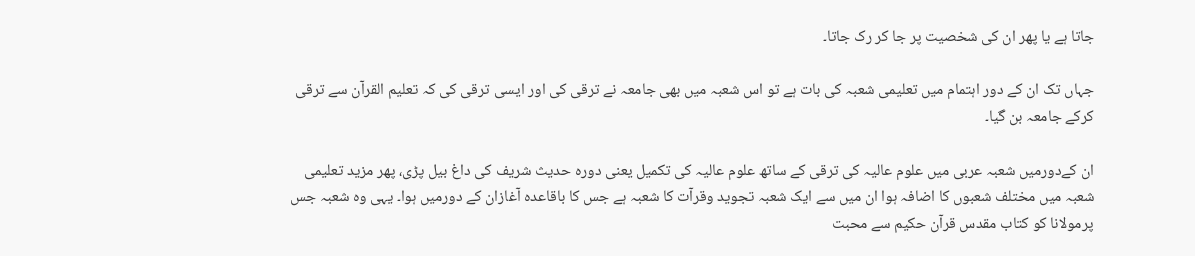جاتا ہے یا پھر ان کی شخصیت پر جا کر رک جاتا۔

جہاں تک ان کے دور اہتمام میں تعلیمی شعبہ کی بات ہے تو اس شعبہ میں بھی جامعہ نے ترقی کی اور ایسی ترقی کی کہ تعلیم القرآن سے ترقی کرکے جامعہ بن گیا۔

ان کےدورمیں شعبہ عربی میں علوم عالیہ کی ترقی کے ساتھ علوم عالیہ کی تکمیل یعنی دورہ حدیث شریف کی داغ بیل پڑی، پھر مزید تعلیمی شعبہ میں مختلف شعبوں کا اضافہ ہوا ان میں سے ایک شعبہ تجوید وقرآت کا شعبہ ہے جس کا باقاعدہ آغازان کے دورمیں ہوا۔ یہی وہ شعبہ جس پرمولانا کو کتاب مقدس قرآن حکیم سے محبت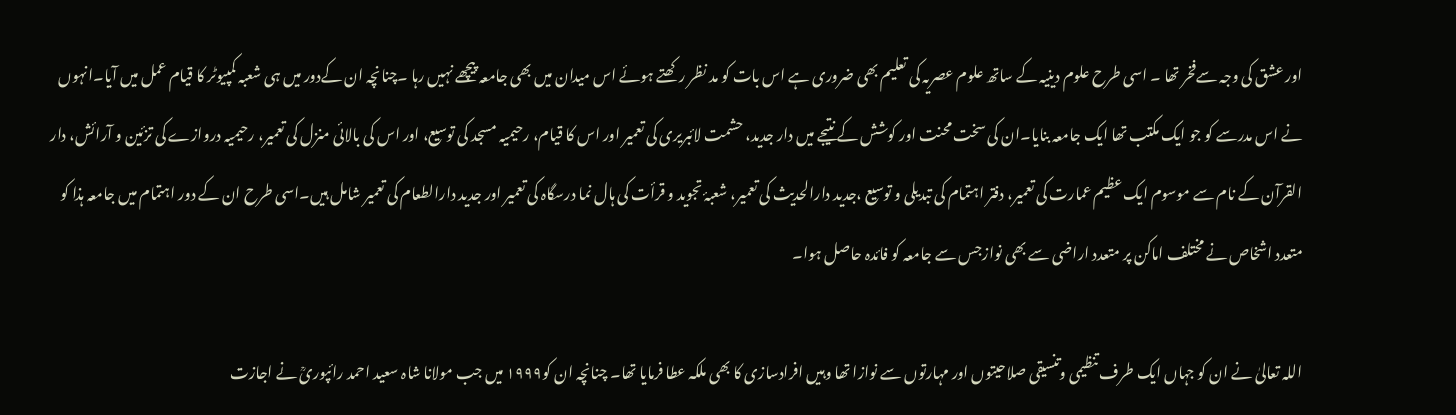اور عشق کی وجہ سےفخر تھا ۔ اسی طرح علوم دینیہ کے ساتھ علوم عصریہ کی تعلیم بھی ضروری ہے اس بات کو مد نظر رکھتے ہوئے اس میدان میں بھی جامعہ پیچھے نہیں رہا ۔چنانچہ ان کےدور میں ہی شعبہ کمپیوٹر کا قیام عمل میں آیا۔انہوں نے اس مدرسے کو جو ایک مکتب تھا ایک جامعہ بنایا۔ان کی سخت محنت اور کوشش کے نتیجے میں دار جدید، حشمت لائبریری کی تعمیر اور اس کا قیام، رحیمیہ مسجد کی توسیع، اور اس کی بالائی منزل کی تعمیر، رحیمیہ دروازے کی تزئین و آرائش، دار القرآن کے نام سے موسوم ایک عظیم عمارت کی تعمیر، دفتر اہتمام کی تبدیلی و توسیع ،جدید دارالحدیث کی تعمیر، شعبۂ تجوید و قرأت کی ہال نما درسگاہ کی تعمیر اور جدید دارالطعام کی تعمیر شامل ہیں۔اسی طرح ان کے دور اہتمام میں جامعہ ہذا کو متعدد اشخاص نے مختلف اماکن پر متعدد اراضی سے بھی نوازجس سے جامعہ کو فائدہ حاصل ہوا۔

اللہ تعالیٰ نے ان کو جہاں ایک طرف تنظیمی وتنسیقی صلاحیتوں اور مہارتوں سے نوازا تھا وہیں افرادسازی کا بھی ملکہ عطا فرمایا تھا۔ چنانچہ ان کو۱۹۹۹ میں جب مولانا شاہ سعید احمد رائپوریؒ نے اجازت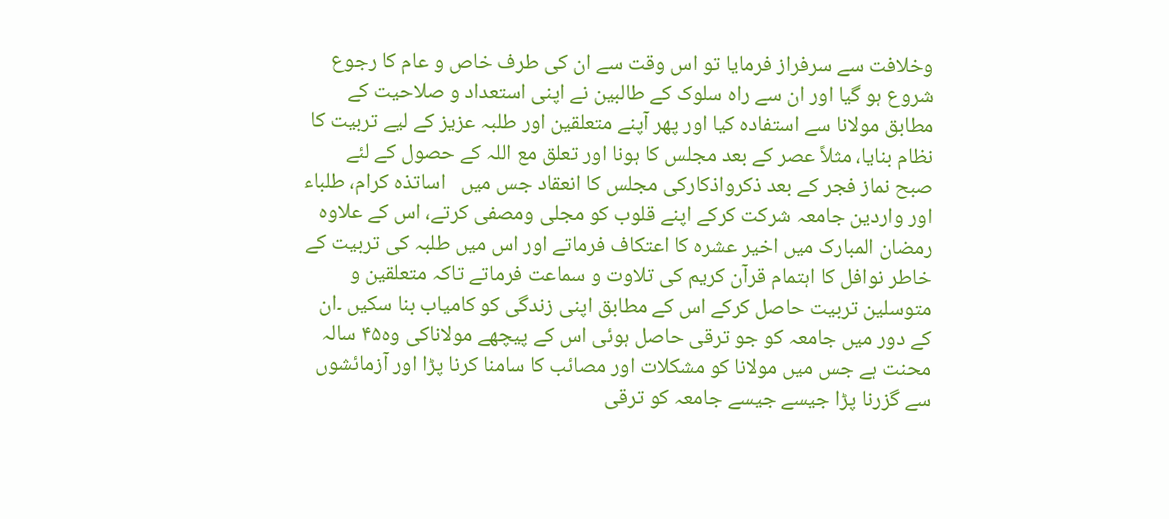وخلافت سے سرفراز فرمایا تو اس وقت سے ان کی طرف خاص و عام کا رجوع شروع ہو گیا اور ان سے راہ سلوک کے طالبین نے اپنی استعداد و صلاحیت کے مطابق مولانا سے استفادہ کیا اور پھر آپنے متعلقین اور طلبہ عزیز کے لیے تربیت کا نظام بنایا، مثلاً عصر کے بعد مجلس کا ہونا اور تعلق مع اللہ کے حصول کے لئے صبح نماز فجر کے بعد ذکرواذکارکی مجلس کا انعقاد جس میں   اساتذہ کرام، طلباء اور واردین جامعہ شرکت کرکے اپنے قلوب کو مجلی ومصفی کرتے، اس کے علاوہ رمضان المبارک میں اخیر عشرہ کا اعتکاف فرماتے اور اس میں طلبہ کی تربیت کے خاطر نوافل کا اہتمام قرآن کریم کی تلاوت و سماعت فرماتے تاکہ متعلقین و متوسلین تربیت حاصل کرکے اس کے مطابق اپنی زندگی کو کامیاب بنا سکیں ۔ان کے دور میں جامعہ کو جو ترقی حاصل ہوئی اس کے پیچھے مولاناکی وہ۴۵ سالہ محنت ہے جس میں مولانا کو مشکلات اور مصائب کا سامنا کرنا پڑا اور آزمائشوں سے گزرنا پڑا جیسے جیسے جامعہ کو ترقی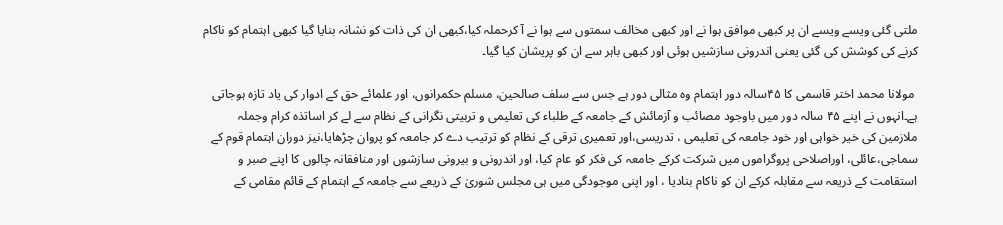ملتی گئی ویسے ویسے ان پر کبھی موافق ہوا نے اور کبھی مخالف سمتوں سے ہوا نے آ کرحملہ کیا،کبھی ان کی ذات کو نشانہ بنایا گیا کبھی اہتمام کو ناکام کرنے کی کوشش کی گئی یعنی اندرونی سازشیں ہوئی اور کبھی باہر سے ان کو پریشان کیا گیا۔

 مولانا محمد اختر قاسمی کا ۴۵سالہ دور اہتمام وہ مثالی دور ہے جس سے سلف صالحین، مسلم حکمرانوں، اور علمائے حق کے ادوار کی یاد تازہ ہوجاتی ہے۔انہوں نے اپنے ۴۵ سالہ دور میں باوجود مصائب و آزمائش کے جامعہ کے طلباء کی تعلیمی و تربیتی نگرانی کے نظام سے لے کر اساتذہ کرام وجملہ ملازمین کی خیر خواہی اور خود جامعہ کی تعلیمی ، تدریسی،اور تعمیری ترقی کے نظام کو ترتیب دے کر جامعہ کو پروان چڑھایا،نیز دوران اہتمام قوم کے سماجی،عائلی، اوراصلاحی پروگراموں میں شرکت کرکے جامعہ کی فکر کو عام کیا، اور اندرونی و بیرونی سازشوں اور منافقانہ چالوں کا اپنے صبر و استقامت کے ذریعہ سے مقابلہ کرکے ان کو ناکام بنادیا ، اور اپنی موجودگی میں ہی مجلس شوریٰ کے ذریعے سے جامعہ کے اہتمام کے قائم مقامی کے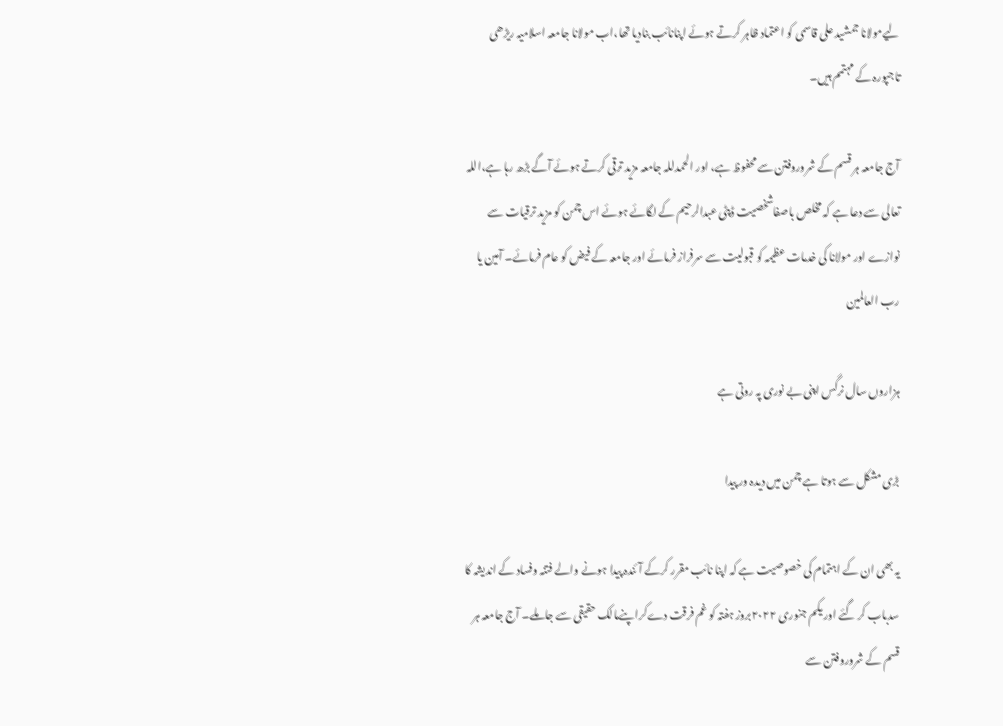لیےمولانا جمشید علی قاسمی کو اعتماد ظاہر کرتے ہوئے اپنانائب بنادیا تھا،اب مولانا جامعہ اسلامیہ ریڑھی تاجپورہ کے مہتمم ہیں۔

آج جامعہ ہر قسم کے شروروفتن سے محفوظ ہے، اور الحمدللہ جامعہ مزید ترقی کرتے ہوئے آگے بڑھ رہا ہے،اللہ تعالی سے دعا ہے کہ مخلص باصفاشخصیت ڈپٹی عبدالرحیم کے لگائے ہوئے اس چمن کو مزید ترقیات سے نوازے اور مولانا کی خدمات عظیمہ کو قبولیت سے سرفراز فرمائے اور جامعہ کے فیض کو عام فرمائے۔ آمین یا رب العالمین

ہزاروں سال نرگس اپنی بے نوری پہ روتی ہے

بڑی مشکل سے ہوتا ہے چمن میں دیدہ ور پیدا

یہ بھی ان کے اہتمام کی خصوصیت ہے کہ اپنا نائب مقرر کرکے آئندہ پیدا ہونے والے فتنہ وفساد کے اندیشہ کا سدباب کر گئے اور یکم جنوری ۲۰۲۲بروز ہفتہ کو غم فرقت دےکراپنےمالک حقیقی سے جاملے۔ آج جامعہ ہر قسم کے شروروفتن سے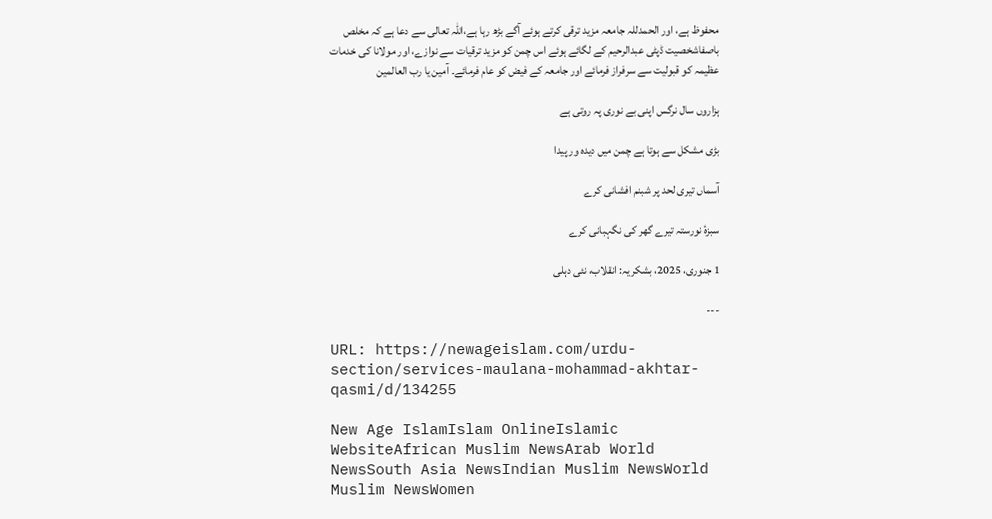محفوظ ہے، اور الحمدللہ جامعہ مزید ترقی کرتے ہوئے آگے بڑھ رہا ہے،اللہ تعالی سے دعا ہے کہ مخلص باصفاشخصیت ڈپٹی عبدالرحیم کے لگائے ہوئے اس چمن کو مزید ترقیات سے نوازے، اور مولانا کی خدمات عظیمہ کو قبولیت سے سرفراز فرمائے اور جامعہ کے فیض کو عام فرمائے۔ آمین یا رب العالمین

ہزاروں سال نرگس اپنی بے نوری پہ روتی ہے

بڑی مشکل سے ہوتا ہے چمن میں دیدہ ور پیدا

آسماں تیری لحد پر شبنم افشانی کرے

سبزۂ نورستہ تیرے گھر کی نگہبانی کرے

1 جنوری، 2025، بشکریہ: انقلاب، نئی دہلی

---

URL: https://newageislam.com/urdu-section/services-maulana-mohammad-akhtar-qasmi/d/134255

New Age IslamIslam OnlineIslamic WebsiteAfrican Muslim NewsArab World NewsSouth Asia NewsIndian Muslim NewsWorld Muslim NewsWomen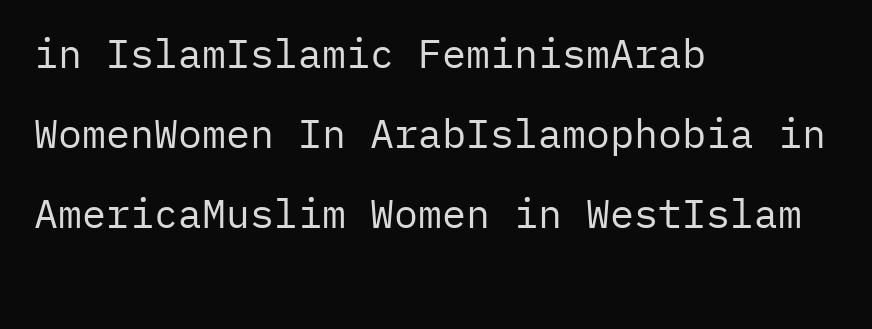in IslamIslamic FeminismArab WomenWomen In ArabIslamophobia in AmericaMuslim Women in WestIslam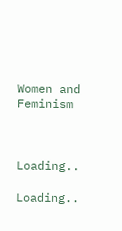Women and Feminism



Loading..

Loading..